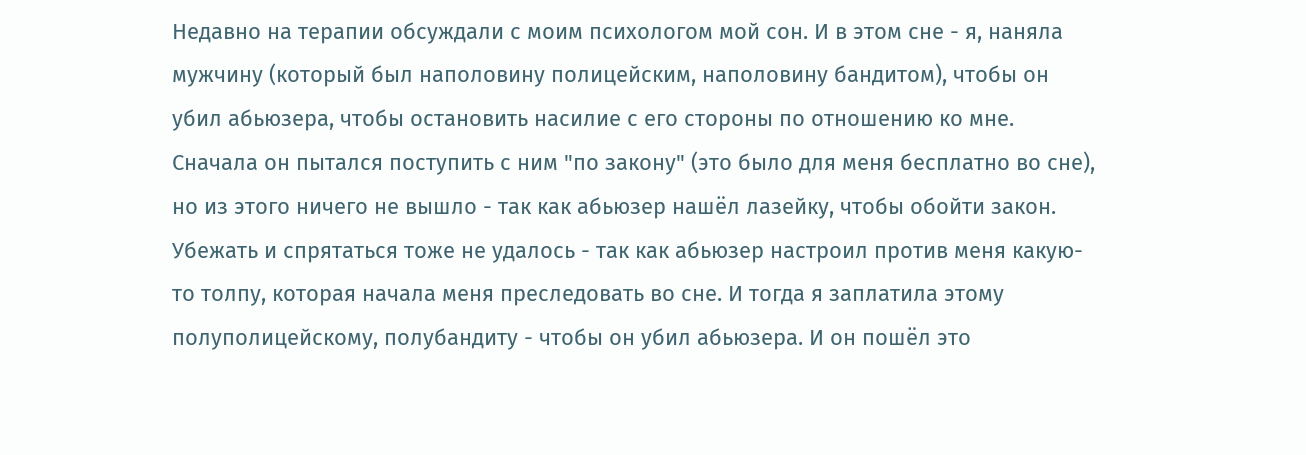Недавно на терапии обсуждали с моим психологом мой сон. И в этом сне - я, наняла мужчину (который был наполовину полицейским, наполовину бандитом), чтобы он убил абьюзера, чтобы остановить насилие с его стороны по отношению ко мне.
Сначала он пытался поступить с ним "по закону" (это было для меня бесплатно во сне), но из этого ничего не вышло - так как абьюзер нашёл лазейку, чтобы обойти закон. Убежать и спрятаться тоже не удалось - так как абьюзер настроил против меня какую-то толпу, которая начала меня преследовать во сне. И тогда я заплатила этому полуполицейскому, полубандиту - чтобы он убил абьюзера. И он пошёл это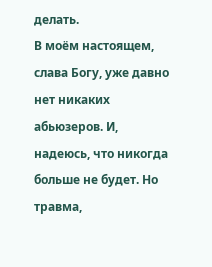делать.
В моём настоящем, слава Богу, уже давно нет никаких абьюзеров. И, надеюсь, что никогда больше не будет. Но травма,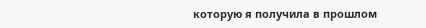которую я получила в прошлом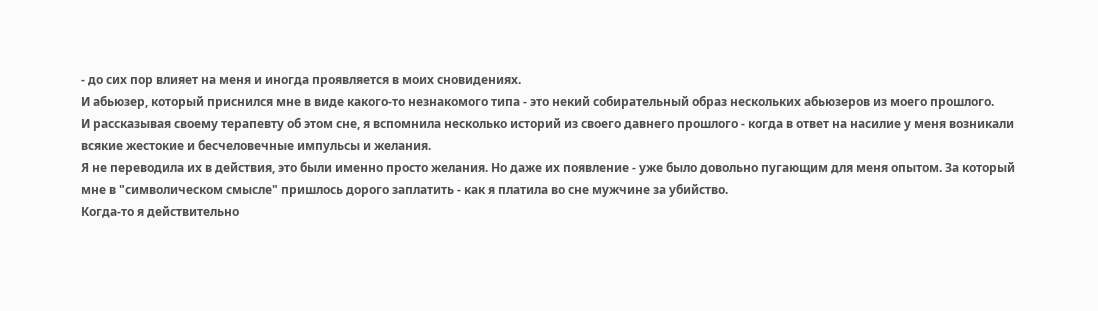- до сих пор влияет на меня и иногда проявляется в моих сновидениях.
И абьюзер, который приснился мне в виде какого-то незнакомого типа - это некий собирательный образ нескольких абьюзеров из моего прошлого.
И рассказывая своему терапевту об этом сне, я вспомнила несколько историй из своего давнего прошлого - когда в ответ на насилие у меня возникали всякие жестокие и бесчеловечные импульсы и желания.
Я не переводила их в действия, это были именно просто желания. Но даже их появление - уже было довольно пугающим для меня опытом. За который мне в "символическом смысле" пришлось дорого заплатить - как я платила во сне мужчине за убийство.
Когда-то я действительно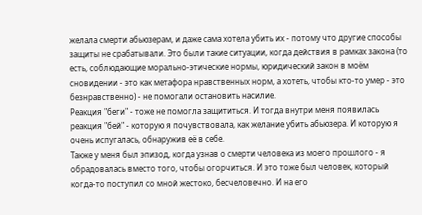желала смерти абьюзерам, и даже сама хотела убить их - потому что другие способы защиты не срабатывали. Это были такие ситуации, когда действия в рамках закона (то есть, соблюдающие морально-этические нормы, юридический закон в моём сновидении - это как метафора нравственных норм, а хотеть, чтобы кто-то умер - это безнравственно) - не помогали остановить насилие.
Реакция "беги" - тоже не помогла защититься. И тогда внутри меня появилась реакция "бей" - которую я почувствовала, как желание убить абьюзера. И которую я очень испугалась, обнаружив её в себе.
Также у меня был эпизод, когда узнав о смерти человека из моего прошлого - я обрадовалась вместо того, чтобы огорчиться. И это тоже был человек, который когда-то поступил со мной жестоко, бесчеловечно. И на его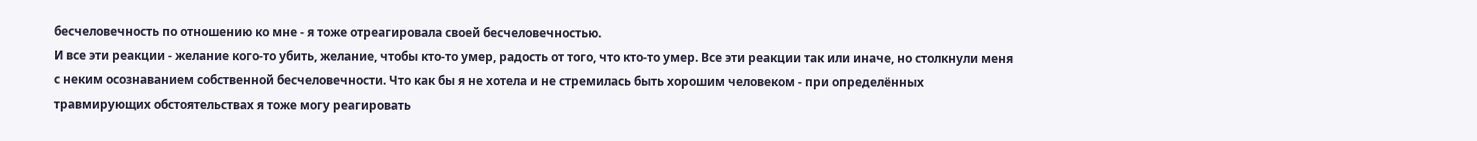бесчеловечность по отношению ко мне - я тоже отреагировала своей бесчеловечностью.
И все эти реакции - желание кого-то убить, желание, чтобы кто-то умер, радость от того, что кто-то умер. Все эти реакции так или иначе, но столкнули меня с неким осознаванием собственной бесчеловечности. Что как бы я не хотела и не стремилась быть хорошим человеком - при определённых травмирующих обстоятельствах я тоже могу реагировать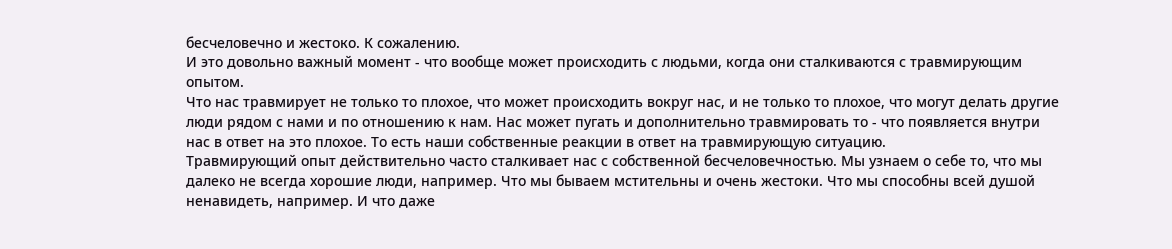бесчеловечно и жестоко. К сожалению.
И это довольно важный момент - что вообще может происходить с людьми, когда они сталкиваются с травмирующим опытом.
Что нас травмирует не только то плохое, что может происходить вокруг нас, и не только то плохое, что могут делать другие люди рядом с нами и по отношению к нам. Нас может пугать и дополнительно травмировать то - что появляется внутри нас в ответ на это плохое. То есть наши собственные реакции в ответ на травмирующую ситуацию.
Травмирующий опыт действительно часто сталкивает нас с собственной бесчеловечностью. Мы узнаем о себе то, что мы далеко не всегда хорошие люди, например. Что мы бываем мстительны и очень жестоки. Что мы способны всей душой ненавидеть, например. И что даже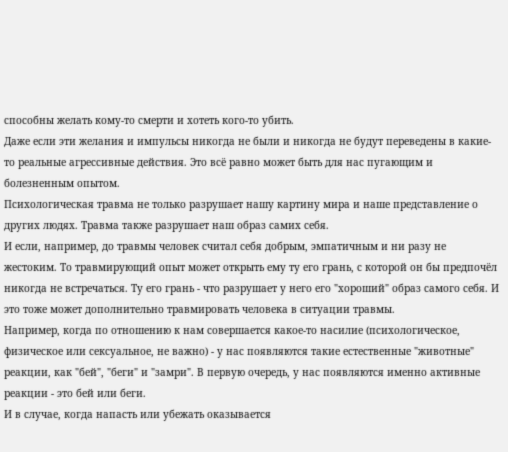способны желать кому-то смерти и хотеть кого-то убить.
Даже если эти желания и импульсы никогда не были и никогда не будут переведены в какие-то реальные агрессивные действия. Это всё равно может быть для нас пугающим и болезненным опытом.
Психологическая травма не только разрушает нашу картину мира и наше представление о других людях. Травма также разрушает наш образ самих себя.
И если, например, до травмы человек считал себя добрым, эмпатичным и ни разу не жестоким. То травмирующий опыт может открыть ему ту его грань, с которой он бы предпочёл никогда не встречаться. Ту его грань - что разрушает у него его "хороший" образ самого себя. И это тоже может дополнительно травмировать человека в ситуации травмы.
Например, когда по отношению к нам совершается какое-то насилие (психологическое, физическое или сексуальное, не важно) - у нас появляются такие естественные "животные" реакции, как "бей", "беги" и "замри". В первую очередь, у нас появляются именно активные реакции - это бей или беги.
И в случае, когда напасть или убежать оказывается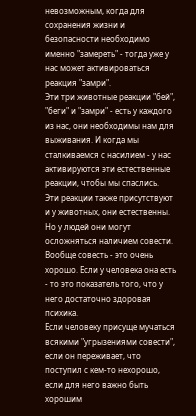невозможным, когда для сохранения жизни и безопасности необходимо именно "замереть" - тогда уже у нас может активироваться реакция "замри".
Эти три животные реакции "бей", "беги" и "замри" - есть у каждого из нас, они необходимы нам для выживания. И когда мы сталкиваемся с насилием - у нас активируются эти естественные реакции, чтобы мы спаслись.
Эти реакции также присутствуют и у животных, они естественны. Но у людей они могут осложняться наличием совести.
Вообще совесть - это очень хорошо. Если у человека она есть - то это показатель того, что у него достаточно здоровая психика.
Если человеку присуще мучаться всякими "угрызениями совести", если он переживает, что поступил с кем-то нехорошо, если для него важно быть хорошим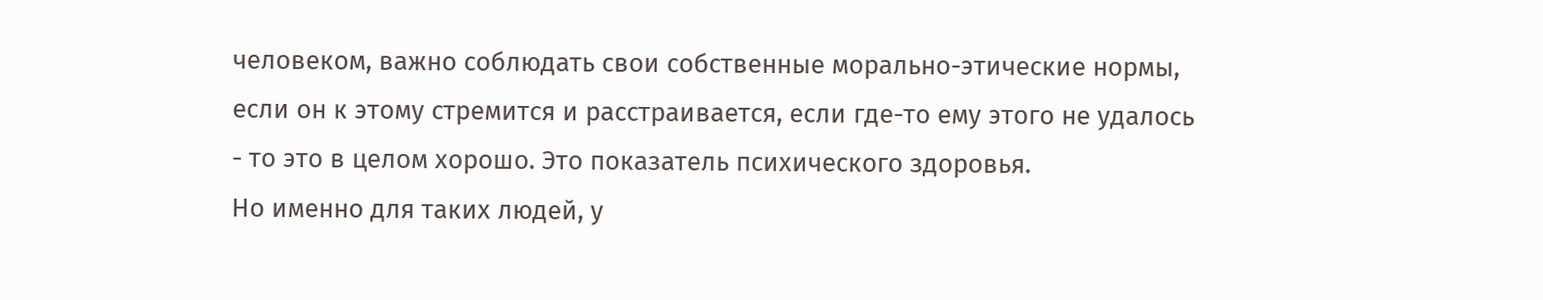человеком, важно соблюдать свои собственные морально-этические нормы, если он к этому стремится и расстраивается, если где-то ему этого не удалось - то это в целом хорошо. Это показатель психического здоровья.
Но именно для таких людей, у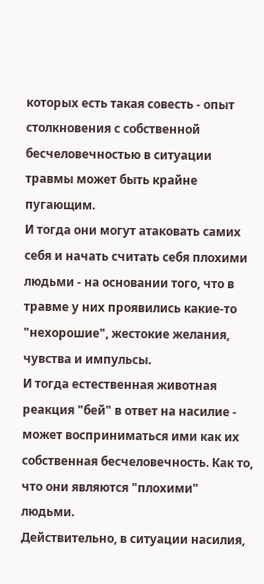которых есть такая совесть - опыт столкновения с собственной бесчеловечностью в ситуации травмы может быть крайне пугающим.
И тогда они могут атаковать самих себя и начать считать себя плохими людьми - на основании того, что в травме у них проявились какие-то "нехорошие", жестокие желания, чувства и импульсы.
И тогда естественная животная реакция "бей" в ответ на насилие - может восприниматься ими как их собственная бесчеловечность. Как то, что они являются "плохими" людьми.
Действительно, в ситуации насилия,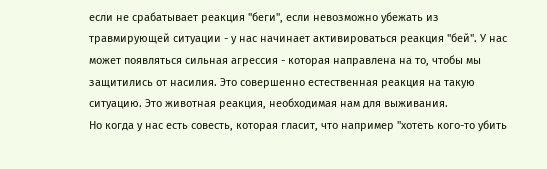если не срабатывает реакция "беги", если невозможно убежать из травмирующей ситуации - у нас начинает активироваться реакция "бей". У нас может появляться сильная агрессия - которая направлена на то, чтобы мы защитились от насилия. Это совершенно естественная реакция на такую ситуацию. Это животная реакция, необходимая нам для выживания.
Но когда у нас есть совесть, которая гласит, что например "хотеть кого-то убить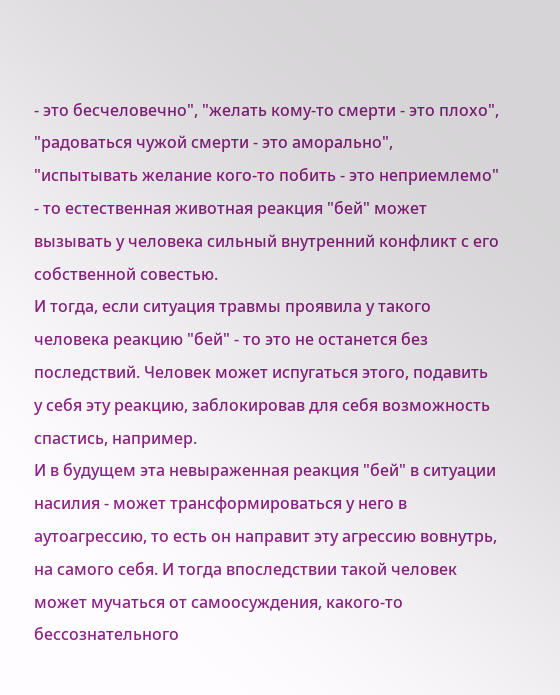- это бесчеловечно", "желать кому-то смерти - это плохо", "радоваться чужой смерти - это аморально", "испытывать желание кого-то побить - это неприемлемо" - то естественная животная реакция "бей" может вызывать у человека сильный внутренний конфликт с его собственной совестью.
И тогда, если ситуация травмы проявила у такого человека реакцию "бей" - то это не останется без последствий. Человек может испугаться этого, подавить у себя эту реакцию, заблокировав для себя возможность спастись, например.
И в будущем эта невыраженная реакция "бей" в ситуации насилия - может трансформироваться у него в аутоагрессию, то есть он направит эту агрессию вовнутрь, на самого себя. И тогда впоследствии такой человек может мучаться от самоосуждения, какого-то бессознательного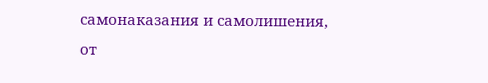самонаказания и самолишения, от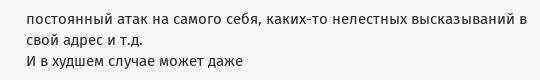постоянный атак на самого себя, каких-то нелестных высказываний в свой адрес и т.д.
И в худшем случае может даже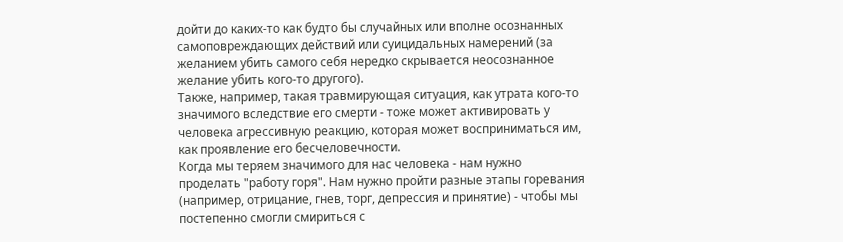дойти до каких-то как будто бы случайных или вполне осознанных самоповреждающих действий или суицидальных намерений (за желанием убить самого себя нередко скрывается неосознанное желание убить кого-то другого).
Также, например, такая травмирующая ситуация, как утрата кого-то значимого вследствие его смерти - тоже может активировать у человека агрессивную реакцию, которая может восприниматься им, как проявление его бесчеловечности.
Когда мы теряем значимого для нас человека - нам нужно проделать "работу горя". Нам нужно пройти разные этапы горевания (например, отрицание, гнев, торг, депрессия и принятие) - чтобы мы постепенно смогли смириться с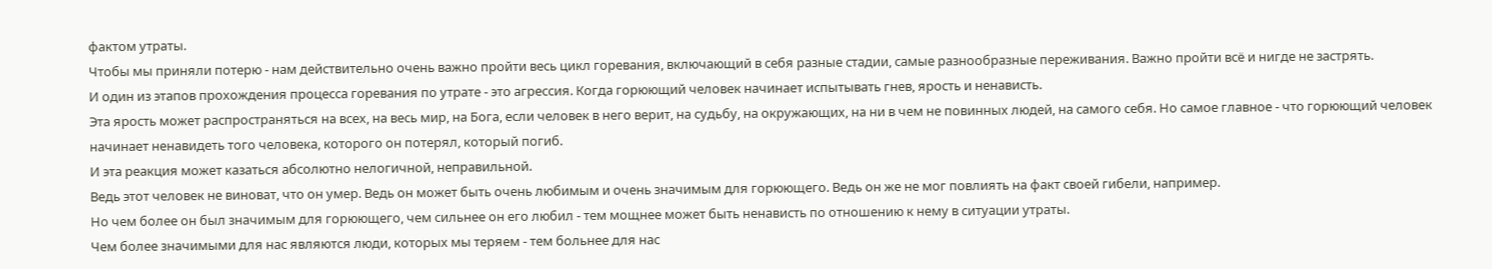фактом утраты.
Чтобы мы приняли потерю - нам действительно очень важно пройти весь цикл горевания, включающий в себя разные стадии, самые разнообразные переживания. Важно пройти всё и нигде не застрять.
И один из этапов прохождения процесса горевания по утрате - это агрессия. Когда горюющий человек начинает испытывать гнев, ярость и ненависть.
Эта ярость может распространяться на всех, на весь мир, на Бога, если человек в него верит, на судьбу, на окружающих, на ни в чем не повинных людей, на самого себя. Но самое главное - что горюющий человек начинает ненавидеть того человека, которого он потерял, который погиб.
И эта реакция может казаться абсолютно нелогичной, неправильной.
Ведь этот человек не виноват, что он умер. Ведь он может быть очень любимым и очень значимым для горюющего. Ведь он же не мог повлиять на факт своей гибели, например.
Но чем более он был значимым для горюющего, чем сильнее он его любил - тем мощнее может быть ненависть по отношению к нему в ситуации утраты.
Чем более значимыми для нас являются люди, которых мы теряем - тем больнее для нас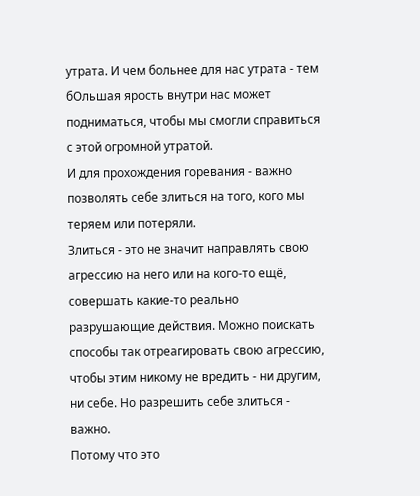утрата. И чем больнее для нас утрата - тем бОльшая ярость внутри нас может подниматься, чтобы мы смогли справиться с этой огромной утратой.
И для прохождения горевания - важно позволять себе злиться на того, кого мы теряем или потеряли.
Злиться - это не значит направлять свою агрессию на него или на кого-то ещё, совершать какие-то реально разрушающие действия. Можно поискать способы так отреагировать свою агрессию, чтобы этим никому не вредить - ни другим, ни себе. Но разрешить себе злиться - важно.
Потому что это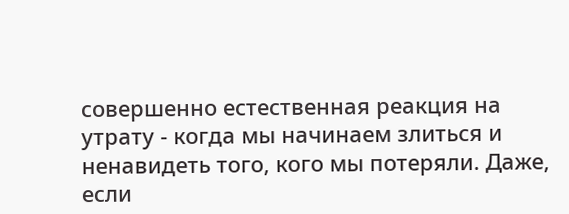совершенно естественная реакция на утрату - когда мы начинаем злиться и ненавидеть того, кого мы потеряли. Даже, если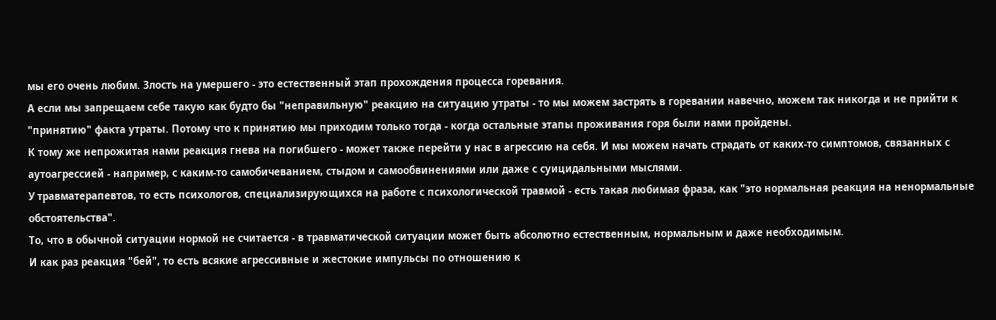мы его очень любим. Злость на умершего - это естественный этап прохождения процесса горевания.
А если мы запрещаем себе такую как будто бы "неправильную" реакцию на ситуацию утраты - то мы можем застрять в горевании навечно, можем так никогда и не прийти к "принятию" факта утраты. Потому что к принятию мы приходим только тогда - когда остальные этапы проживания горя были нами пройдены.
К тому же непрожитая нами реакция гнева на погибшего - может также перейти у нас в агрессию на себя. И мы можем начать страдать от каких-то симптомов, связанных с аутоагрессией - например, с каким-то самобичеванием, стыдом и самообвинениями или даже с суицидальными мыслями.
У травматерапевтов, то есть психологов, специализирующихся на работе с психологической травмой - есть такая любимая фраза, как "это нормальная реакция на ненормальные обстоятельства".
То, что в обычной ситуации нормой не считается - в травматической ситуации может быть абсолютно естественным, нормальным и даже необходимым.
И как раз реакция "бей", то есть всякие агрессивные и жестокие импульсы по отношению к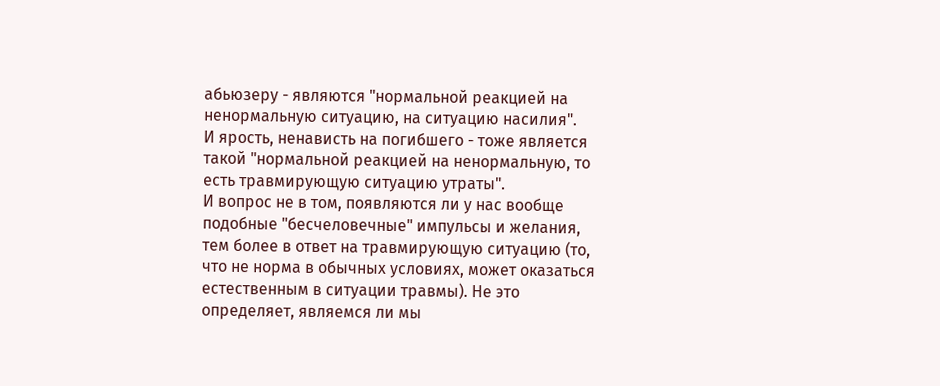абьюзеру - являются "нормальной реакцией на ненормальную ситуацию, на ситуацию насилия".
И ярость, ненависть на погибшего - тоже является такой "нормальной реакцией на ненормальную, то есть травмирующую ситуацию утраты".
И вопрос не в том, появляются ли у нас вообще подобные "бесчеловечные" импульсы и желания, тем более в ответ на травмирующую ситуацию (то, что не норма в обычных условиях, может оказаться естественным в ситуации травмы). Не это определяет, являемся ли мы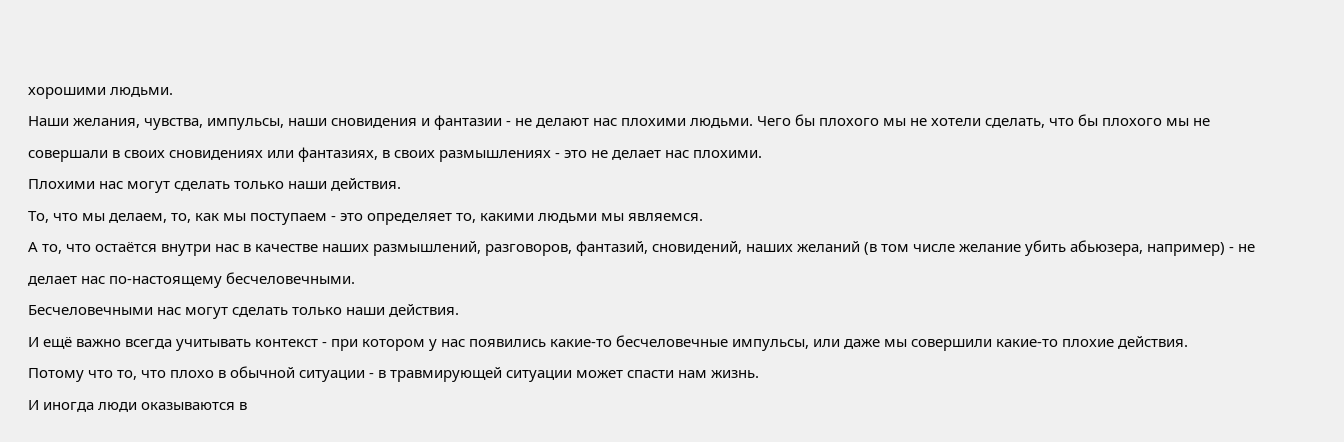хорошими людьми.
Наши желания, чувства, импульсы, наши сновидения и фантазии - не делают нас плохими людьми. Чего бы плохого мы не хотели сделать, что бы плохого мы не совершали в своих сновидениях или фантазиях, в своих размышлениях - это не делает нас плохими.
Плохими нас могут сделать только наши действия.
То, что мы делаем, то, как мы поступаем - это определяет то, какими людьми мы являемся.
А то, что остаётся внутри нас в качестве наших размышлений, разговоров, фантазий, сновидений, наших желаний (в том числе желание убить абьюзера, например) - не делает нас по-настоящему бесчеловечными.
Бесчеловечными нас могут сделать только наши действия.
И ещё важно всегда учитывать контекст - при котором у нас появились какие-то бесчеловечные импульсы, или даже мы совершили какие-то плохие действия.
Потому что то, что плохо в обычной ситуации - в травмирующей ситуации может спасти нам жизнь.
И иногда люди оказываются в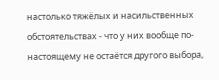настолько тяжёлых и насильственных обстоятельствах - что у них вообще по-настоящему не остаётся другого выбора,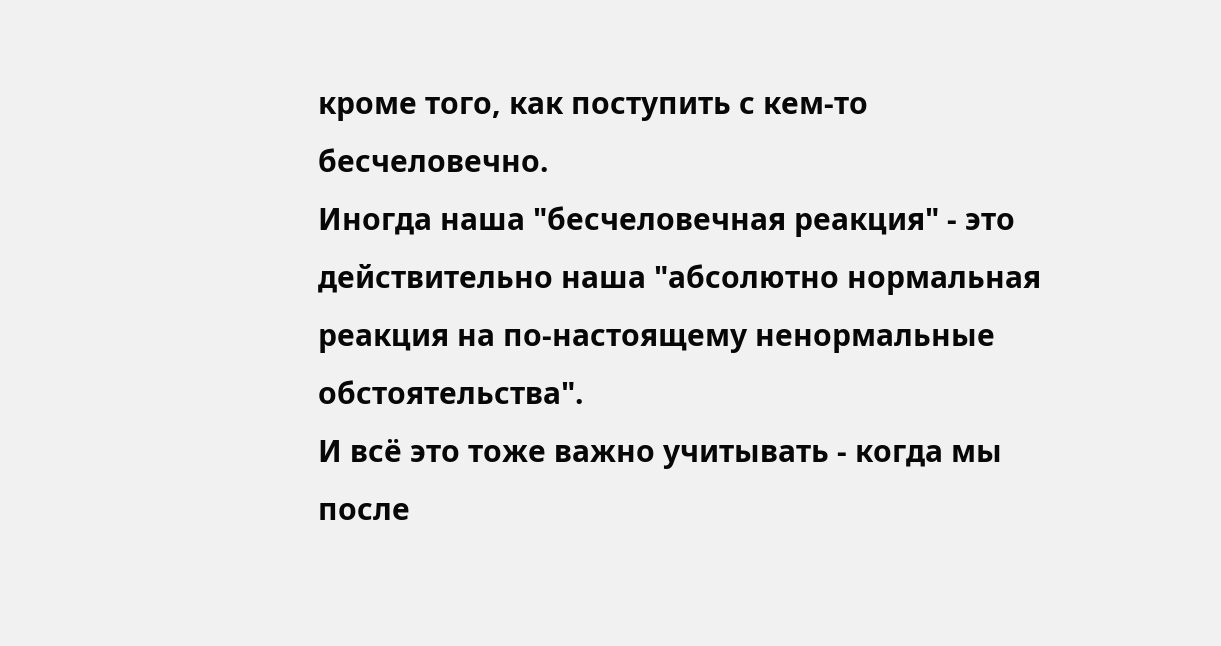кроме того, как поступить с кем-то бесчеловечно.
Иногда наша "бесчеловечная реакция" - это действительно наша "абсолютно нормальная реакция на по-настоящему ненормальные обстоятельства".
И всё это тоже важно учитывать - когда мы после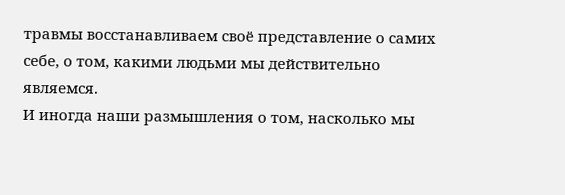травмы восстанавливаем своё представление о самих себе, о том, какими людьми мы действительно являемся.
И иногда наши размышления о том, насколько мы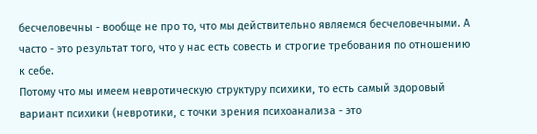бесчеловечны - вообще не про то, что мы действительно являемся бесчеловечными. А часто - это результат того, что у нас есть совесть и строгие требования по отношению к себе.
Потому что мы имеем невротическую структуру психики, то есть самый здоровый вариант психики (невротики, с точки зрения психоанализа - это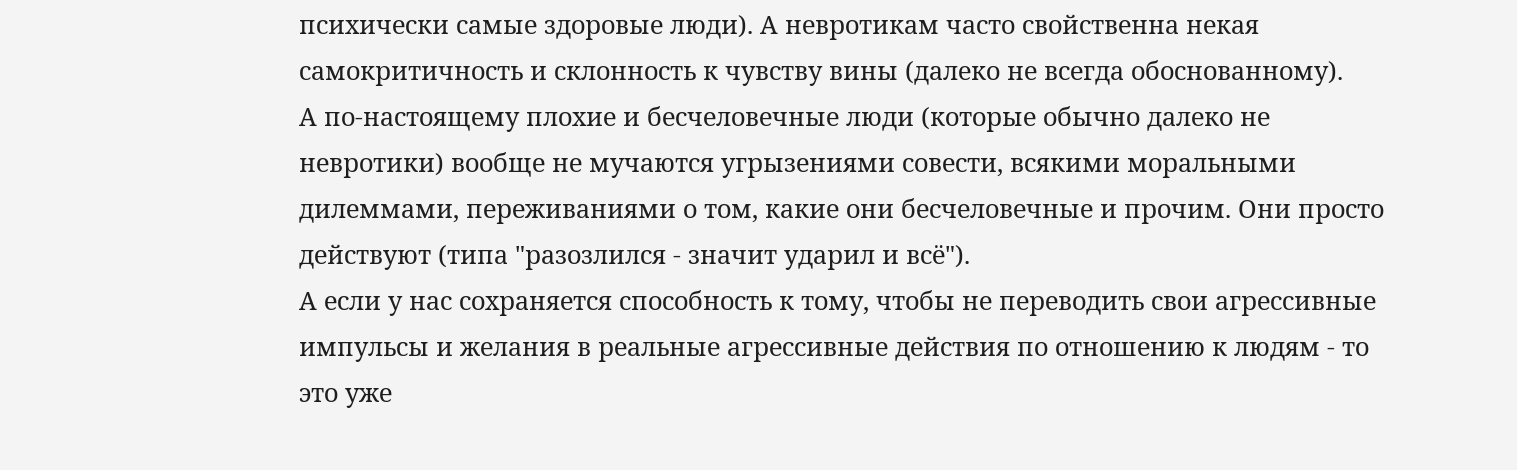психически самые здоровые люди). А невротикам часто свойственна некая самокритичность и склонность к чувству вины (далеко не всегда обоснованному).
А по-настоящему плохие и бесчеловечные люди (которые обычно далеко не невротики) вообще не мучаются угрызениями совести, всякими моральными дилеммами, переживаниями о том, какие они бесчеловечные и прочим. Они просто действуют (типа "разозлился - значит ударил и всё").
А если у нас сохраняется способность к тому, чтобы не переводить свои агрессивные импульсы и желания в реальные агрессивные действия по отношению к людям - то это уже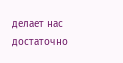делает нас достаточно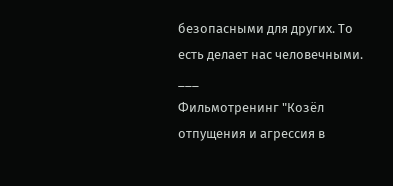безопасными для других. То есть делает нас человечными.
___
Фильмотренинг "Козёл отпущения и агрессия в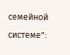семейной системе":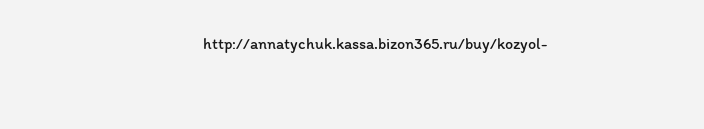http://annatychuk.kassa.bizon365.ru/buy/kozyol-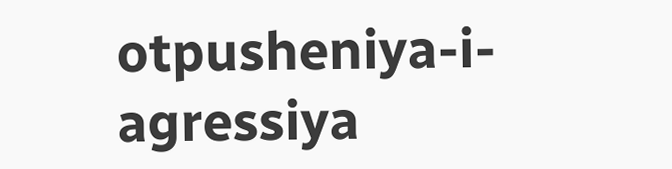otpusheniya-i-agressiya